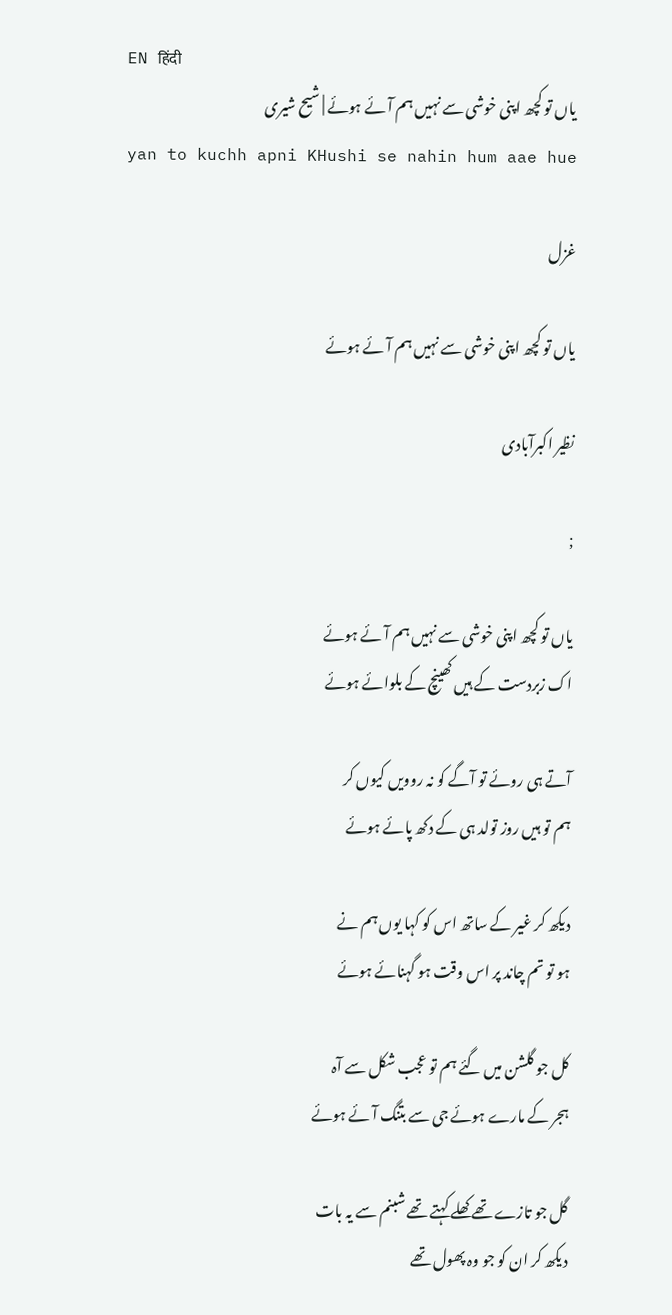EN हिंदी
یاں تو کچھ اپنی خوشی سے نہیں ہم آئے ہوئے | شیح شیری
yan to kuchh apni KHushi se nahin hum aae hue

غزل

یاں تو کچھ اپنی خوشی سے نہیں ہم آئے ہوئے

نظیر اکبرآبادی

;

یاں تو کچھ اپنی خوشی سے نہیں ہم آئے ہوئے
اک زبردست کے ہیں کھینچ کے بلوائے ہوئے

آتے ہی روئے تو آگے کو نہ روویں کیوں کر
ہم تو ہیں روز تولد ہی کے دکھ پائے ہوئے

دیکھ کر غیر کے ساتھ اس کو کہا یوں ہم نے
ہو تو تم چاند پر اس وقت ہو گہنائے ہوئے

کل جو گلشن میں گئے ہم تو عجب شکل سے آہ
ہجر کے مارے ہوئے جی سے بتنگ آئے ہوئے

گل جو تازے تھے کھلے کہتے تھے شبنم سے یہ بات
دیکھ کر ان کو جو وہ پھول تھے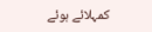کمہلائے ہوئے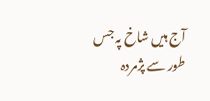آج ہیں شاخ پہ جس طور سے پژمردہ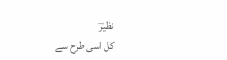نظیرؔ
کل اسی طرح سے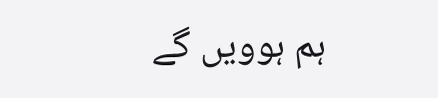ہم ہوویں گے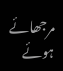مرجھائے ہوئے